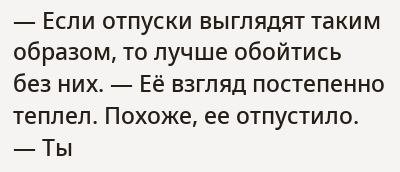— Если отпуски выглядят таким образом, то лучше обойтись без них. — Её взгляд постепенно теплел. Похоже, ее отпустило.
— Ты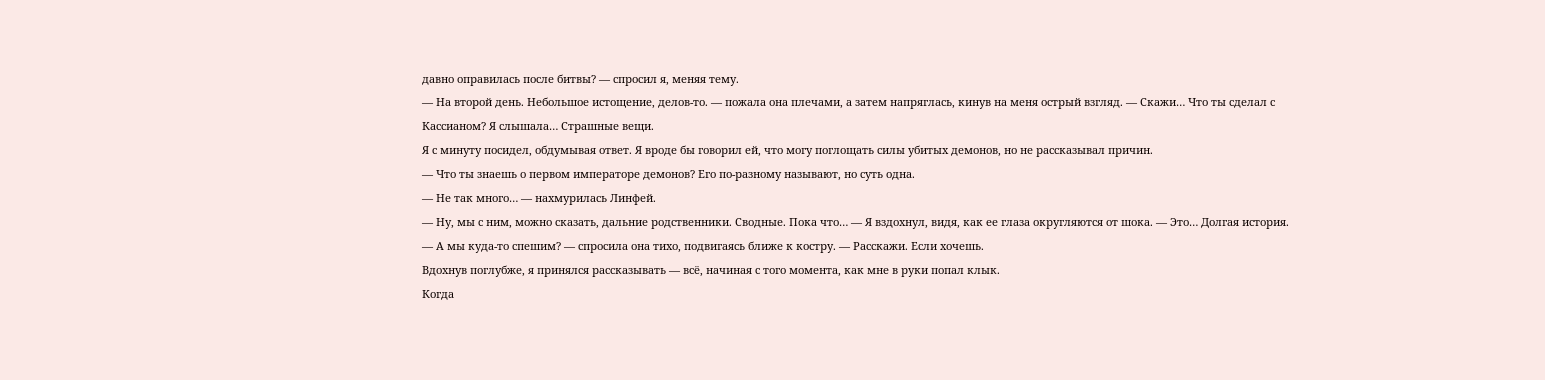давно оправилась после битвы? — спросил я, меняя тему.
— На второй день. Небольшое истощение, делов-то. — пожала она плечами, а затем напряглась, кинув на меня острый взгляд. — Скажи… Что ты сделал с Кассианом? Я слышала… Страшные вещи.
Я с минуту посидел, обдумывая ответ. Я вроде бы говорил ей, что могу поглощать силы убитых демонов, но не рассказывал причин.
— Что ты знаешь о первом императоре демонов? Его по-разному называют, но суть одна.
— Не так много… — нахмурилась Линфей.
— Ну, мы с ним, можно сказать, дальние родственники. Сводные. Пока что… — Я вздохнул, видя, как ее глаза округляются от шока. — Это… Долгая история.
— А мы куда-то спешим? — спросила она тихо, подвигаясь ближе к костру. — Расскажи. Если хочешь.
Вдохнув поглубже, я принялся рассказывать — всё, начиная с того момента, как мне в руки попал клык.
Когда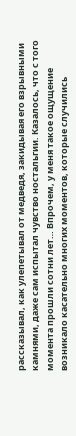рассказывал, как улепетывал от медведя, закидывая его взрывными камнями, даже сам испытал чувство ностальгии. Казалось, что с того момента прошли сотни лет… Впрочем, у меня такое ощущение возникало касательно многих моментов, которые случились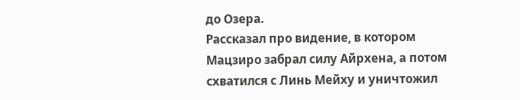до Озера.
Рассказал про видение, в котором Мацзиро забрал силу Айрхена, а потом схватился с Линь Мейху и уничтожил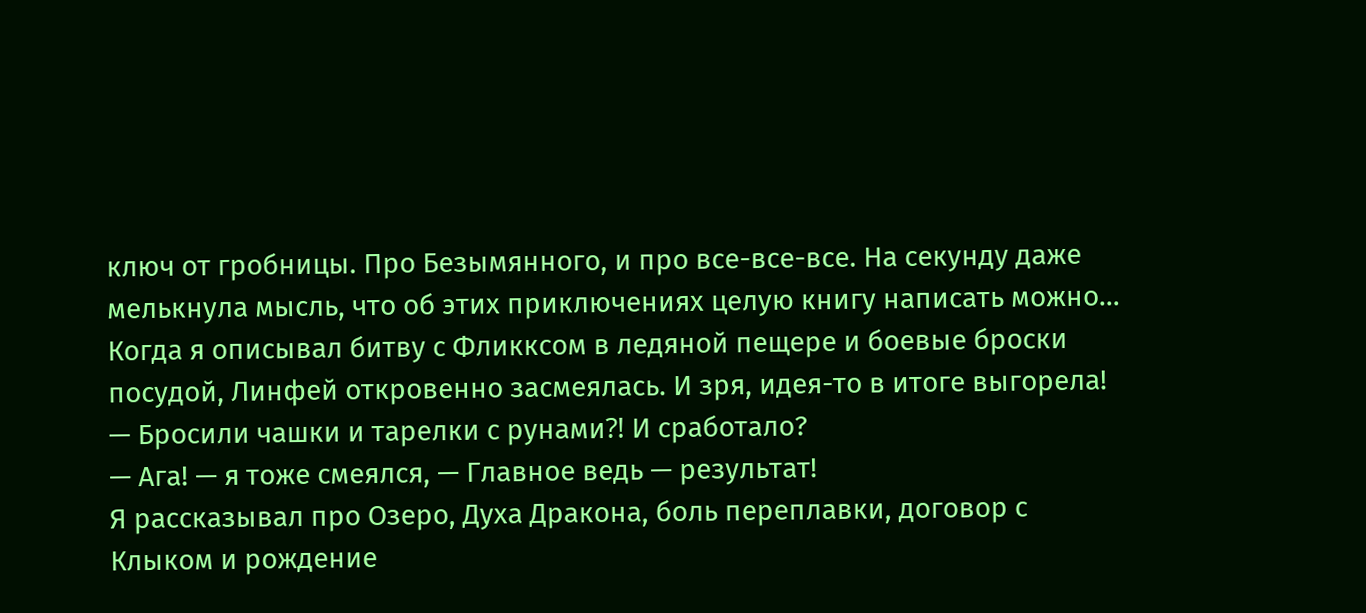ключ от гробницы. Про Безымянного, и про все-все-все. На секунду даже мелькнула мысль, что об этих приключениях целую книгу написать можно…
Когда я описывал битву с Фликксом в ледяной пещере и боевые броски посудой, Линфей откровенно засмеялась. И зря, идея-то в итоге выгорела!
— Бросили чашки и тарелки с рунами⁈ И сработало?
— Ага! — я тоже смеялся, — Главное ведь — результат!
Я рассказывал про Озеро, Духа Дракона, боль переплавки, договор с Клыком и рождение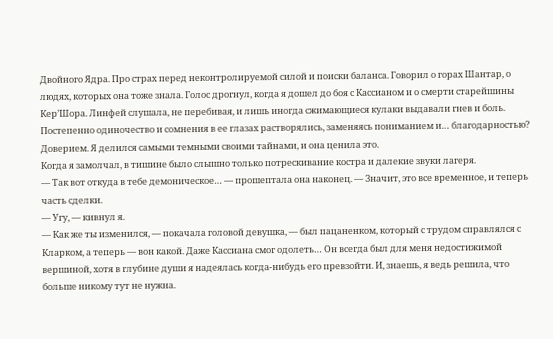Двойного Ядра. Про страх перед неконтролируемой силой и поиски баланса. Говорил о горах Шантар, о людях, которых она тоже знала. Голос дрогнул, когда я дошел до боя с Кассианом и о смерти старейшины Кер’Шора. Линфей слушала, не перебивая, и лишь иногда сжимающиеся кулаки выдавали гнев и боль.
Постепенно одиночество и сомнения в ее глазах растворялись, заменяясь пониманием и… благодарностью? Доверием. Я делился самыми темными своими тайнами, и она ценила это.
Когда я замолчал, в тишине было слышно только потрескивание костра и далекие звуки лагеря.
— Так вот откуда в тебе демоническое… — прошептала она наконец. — Значит, это все временное, и теперь часть сделки.
— Угу, — кивнул я.
— Как же ты изменился, — покачала головой девушка, — был пацаненком, который с трудом справлялся с Кларком, а теперь — вон какой. Даже Кассиана смог одолеть… Он всегда был для меня недостижимой вершиной, хотя в глубине души я надеялась когда-нибудь его превзойти. И, знаешь, я ведь решила, что больше никому тут не нужна.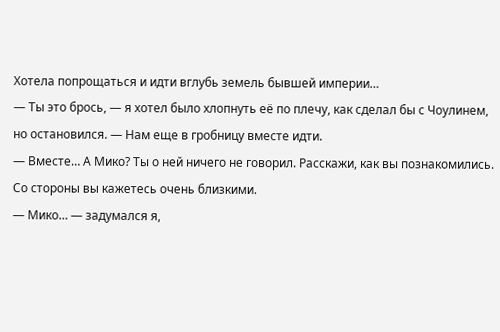Хотела попрощаться и идти вглубь земель бывшей империи…
— Ты это брось, — я хотел было хлопнуть её по плечу, как сделал бы с Чоулинем, но остановился. — Нам еще в гробницу вместе идти.
— Вместе… А Мико? Ты о ней ничего не говорил. Расскажи, как вы познакомились. Со стороны вы кажетесь очень близкими.
— Мико… — задумался я,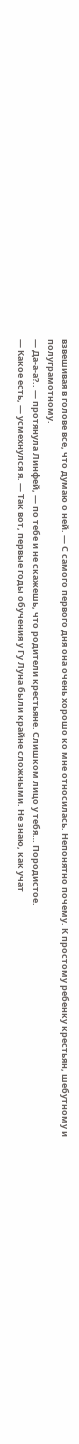взвешивая в голове все, что думаю о ней. — С самого первого дня она очень хорошо ко мне относилась. Непонятно почему. К простому ребенку крестьян, шебутному и полуграмотному.
— Да-а-а?.. — протянула Линфей, — по тебе и не скажешь, что родители крестьяне. Слишком лицо у тебя… Породистое.
— Какое есть, — усмехнулся я. — Так вот, первые годы обучения у Гу Луна были крайне сложными. Не знаю, как учат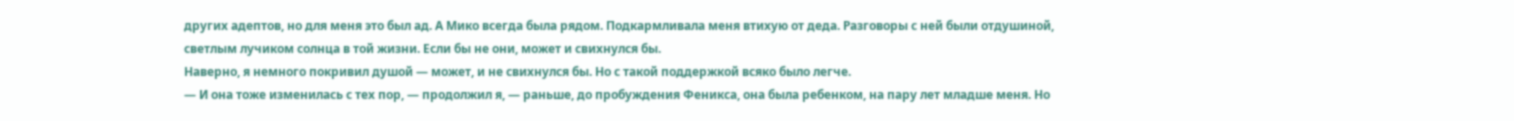других адептов, но для меня это был ад. А Мико всегда была рядом. Подкармливала меня втихую от деда. Разговоры с ней были отдушиной, светлым лучиком солнца в той жизни. Если бы не они, может и свихнулся бы.
Наверно, я немного покривил душой — может, и не свихнулся бы. Но с такой поддержкой всяко было легче.
— И она тоже изменилась с тех пор, — продолжил я, — раньше, до пробуждения Феникса, она была ребенком, на пару лет младше меня. Но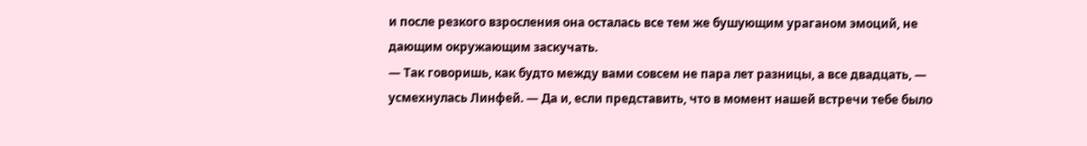и после резкого взросления она осталась все тем же бушующим ураганом эмоций, не дающим окружающим заскучать.
— Так говоришь, как будто между вами совсем не пара лет разницы, а все двадцать, — усмехнулась Линфей. — Да и, если представить, что в момент нашей встречи тебе было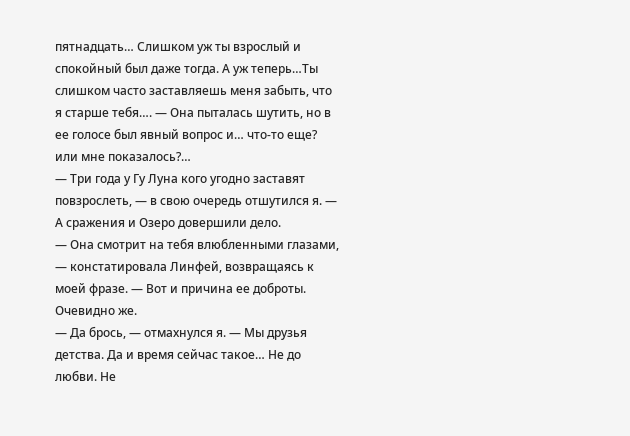пятнадцать… Слишком уж ты взрослый и спокойный был даже тогда. А уж теперь…Ты слишком часто заставляешь меня забыть, что я старше тебя…. — Она пыталась шутить, но в ее голосе был явный вопрос и… что-то еще? или мне показалось?…
— Три года у Гу Луна кого угодно заставят повзрослеть, — в свою очередь отшутился я. — А сражения и Озеро довершили дело.
— Она смотрит на тебя влюбленными глазами, — констатировала Линфей, возвращаясь к моей фразе. — Вот и причина ее доброты. Очевидно же.
— Да брось, — отмахнулся я. — Мы друзья детства. Да и время сейчас такое… Не до любви. Не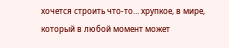хочется строить что-то… хрупкое, в мире, который в любой момент может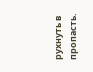рухнуть в пропасть.